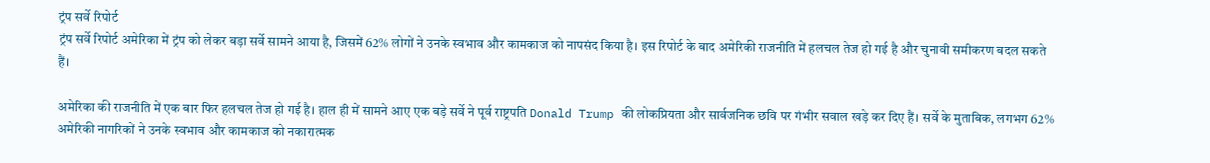ट्रंप सर्वे रिपोर्ट
ट्रंप सर्वे रिपोर्ट अमेरिका में ट्रंप को लेकर बड़ा सर्वे सामने आया है, जिसमें 62% लोगों ने उनके स्वभाव और कामकाज को नापसंद किया है। इस रिपोर्ट के बाद अमेरिकी राजनीति में हलचल तेज हो गई है और चुनावी समीकरण बदल सकते हैं।

अमेरिका की राजनीति में एक बार फिर हलचल तेज हो गई है। हाल ही में सामने आए एक बड़े सर्वे ने पूर्व राष्ट्रपति Donald Trump की लोकप्रियता और सार्वजनिक छवि पर गंभीर सवाल खड़े कर दिए हैं। सर्वे के मुताबिक, लगभग 62% अमेरिकी नागरिकों ने उनके स्वभाव और कामकाज को नकारात्मक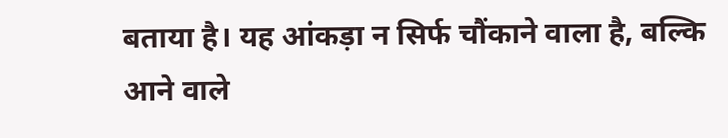बताया है। यह आंकड़ा न सिर्फ चौंकाने वाला है, बल्कि आने वाले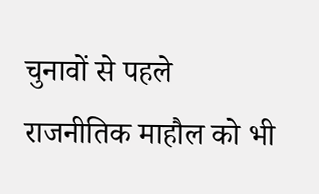चुनावों से पहले राजनीतिक माहौल को भी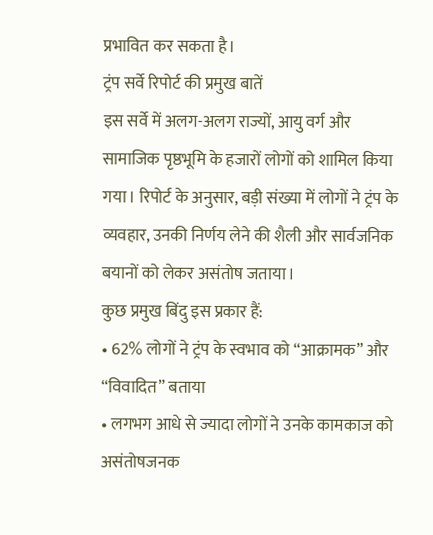प्रभावित कर सकता है।
ट्रंप सर्वे रिपोर्ट की प्रमुख बातें
इस सर्वे में अलग-अलग राज्यों, आयु वर्ग और सामाजिक पृष्ठभूमि के हजारों लोगों को शामिल किया गया। रिपोर्ट के अनुसार, बड़ी संख्या में लोगों ने ट्रंप के व्यवहार, उनकी निर्णय लेने की शैली और सार्वजनिक बयानों को लेकर असंतोष जताया।
कुछ प्रमुख बिंदु इस प्रकार हैं:
• 62% लोगों ने ट्रंप के स्वभाव को “आक्रामक” और “विवादित” बताया
• लगभग आधे से ज्यादा लोगों ने उनके कामकाज को असंतोषजनक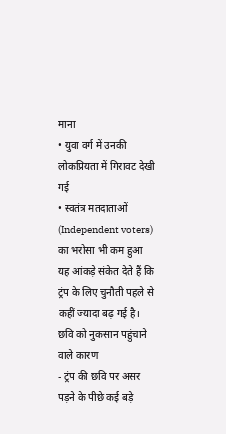माना
• युवा वर्ग में उनकी लोकप्रियता में गिरावट देखी गई
• स्वतंत्र मतदाताओं (Independent voters) का भरोसा भी कम हुआ
यह आंकड़े संकेत देते हैं कि ट्रंप के लिए चुनौती पहले से कहीं ज्यादा बढ़ गई है।
छवि को नुकसान पहुंचाने वाले कारण
- ट्रंप की छवि पर असर पड़ने के पीछे कई बड़े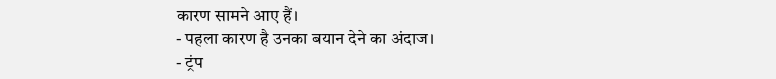कारण सामने आए हैं।
- पहला कारण है उनका बयान देने का अंदाज।
- ट्रंप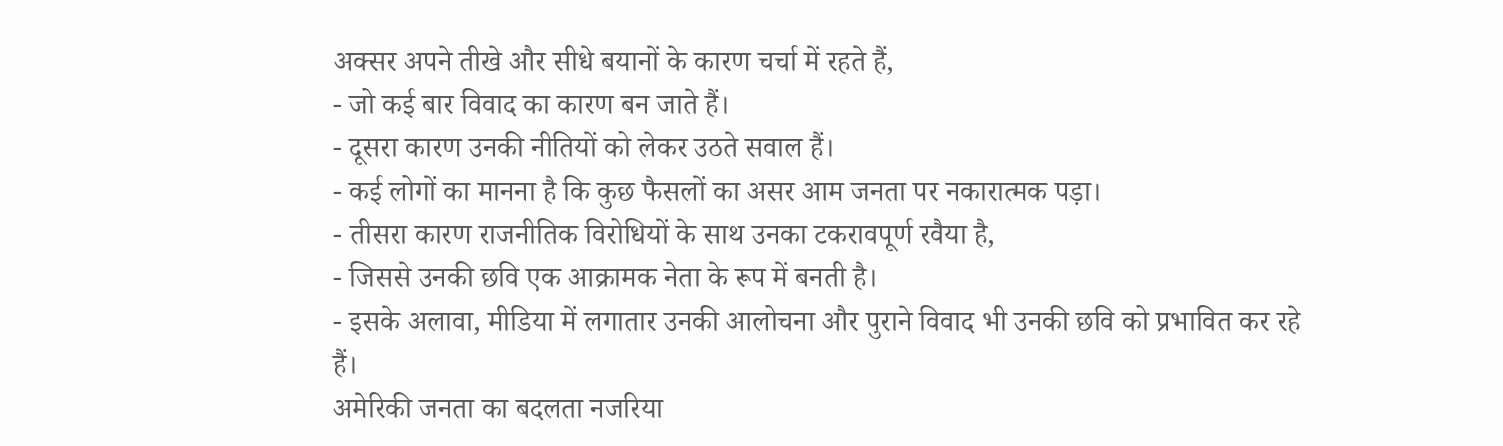अक्सर अपने तीखे और सीधे बयानों के कारण चर्चा में रहते हैं,
- जो कई बार विवाद का कारण बन जाते हैं।
- दूसरा कारण उनकी नीतियों को लेकर उठते सवाल हैं।
- कई लोगों का मानना है कि कुछ फैसलों का असर आम जनता पर नकारात्मक पड़ा।
- तीसरा कारण राजनीतिक विरोधियों के साथ उनका टकरावपूर्ण रवैया है,
- जिससे उनकी छवि एक आक्रामक नेता के रूप में बनती है।
- इसके अलावा, मीडिया में लगातार उनकी आलोचना और पुराने विवाद भी उनकी छवि को प्रभावित कर रहे हैं।
अमेरिकी जनता का बदलता नजरिया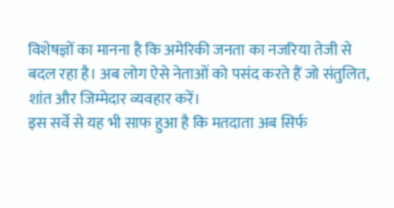विशेषज्ञों का मानना है कि अमेरिकी जनता का नजरिया तेजी से बदल रहा है। अब लोग ऐसे नेताओं को पसंद करते हैं जो संतुलित, शांत और जिम्मेदार व्यवहार करें।
इस सर्वे से यह भी साफ हुआ है कि मतदाता अब सिर्फ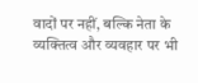वादों पर नहीं, बल्कि नेता के व्यक्तित्व और व्यवहार पर भी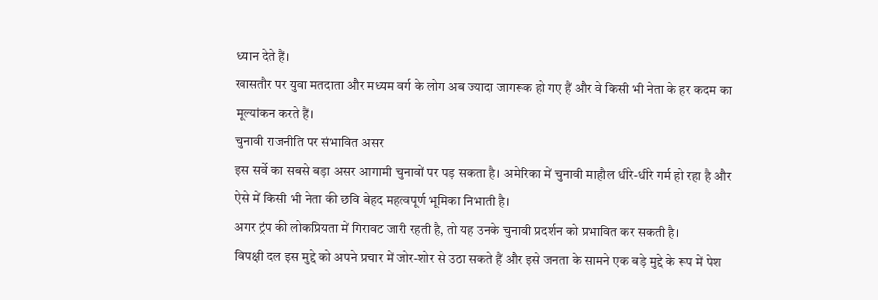ध्यान देते हैं।
खासतौर पर युवा मतदाता और मध्यम वर्ग के लोग अब ज्यादा जागरूक हो गए हैं और वे किसी भी नेता के हर कदम का मूल्यांकन करते हैं।
चुनावी राजनीति पर संभावित असर
इस सर्वे का सबसे बड़ा असर आगामी चुनावों पर पड़ सकता है। अमेरिका में चुनावी माहौल धीरे-धीरे गर्म हो रहा है और ऐसे में किसी भी नेता की छवि बेहद महत्वपूर्ण भूमिका निभाती है।
अगर ट्रंप की लोकप्रियता में गिरावट जारी रहती है, तो यह उनके चुनावी प्रदर्शन को प्रभावित कर सकती है।
विपक्षी दल इस मुद्दे को अपने प्रचार में जोर-शोर से उठा सकते हैं और इसे जनता के सामने एक बड़े मुद्दे के रूप में पेश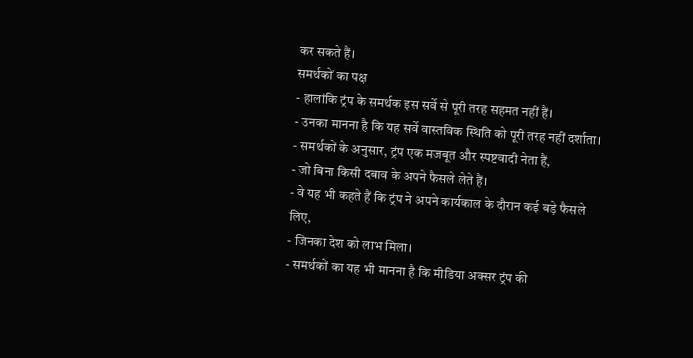कर सकते हैं।
समर्थकों का पक्ष
- हालांकि ट्रंप के समर्थक इस सर्वे से पूरी तरह सहमत नहीं हैं।
- उनका मानना है कि यह सर्वे वास्तविक स्थिति को पूरी तरह नहीं दर्शाता।
- समर्थकों के अनुसार, ट्रंप एक मजबूत और स्पष्टवादी नेता हैं,
- जो बिना किसी दबाव के अपने फैसले लेते हैं।
- वे यह भी कहते हैं कि ट्रंप ने अपने कार्यकाल के दौरान कई बड़े फैसले लिए,
- जिनका देश को लाभ मिला।
- समर्थकों का यह भी मानना है कि मीडिया अक्सर ट्रंप की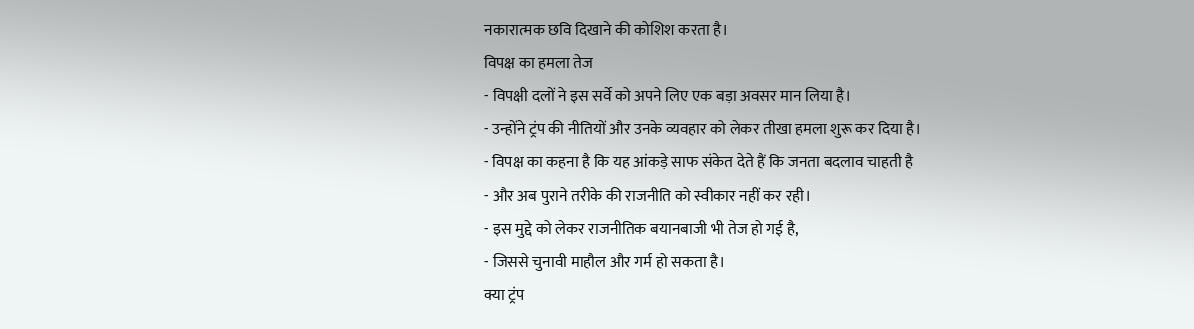नकारात्मक छवि दिखाने की कोशिश करता है।
विपक्ष का हमला तेज
- विपक्षी दलों ने इस सर्वे को अपने लिए एक बड़ा अवसर मान लिया है।
- उन्होंने ट्रंप की नीतियों और उनके व्यवहार को लेकर तीखा हमला शुरू कर दिया है।
- विपक्ष का कहना है कि यह आंकड़े साफ संकेत देते हैं कि जनता बदलाव चाहती है
- और अब पुराने तरीके की राजनीति को स्वीकार नहीं कर रही।
- इस मुद्दे को लेकर राजनीतिक बयानबाजी भी तेज हो गई है,
- जिससे चुनावी माहौल और गर्म हो सकता है।
क्या ट्रंप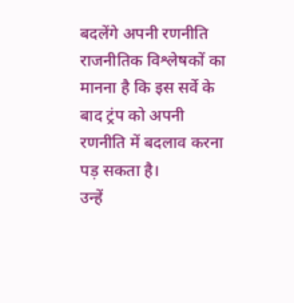बदलेंगे अपनी रणनीति
राजनीतिक विश्लेषकों का मानना है कि इस सर्वे के बाद ट्रंप को अपनी रणनीति में बदलाव करना पड़ सकता है।
उन्हें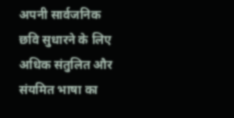अपनी सार्वजनिक छवि सुधारने के लिए अधिक संतुलित और संयमित भाषा का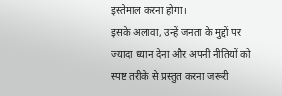इस्तेमाल करना होगा।
इसके अलावा, उन्हें जनता के मुद्दों पर ज्यादा ध्यान देना और अपनी नीतियों को स्पष्ट तरीके से प्रस्तुत करना जरूरी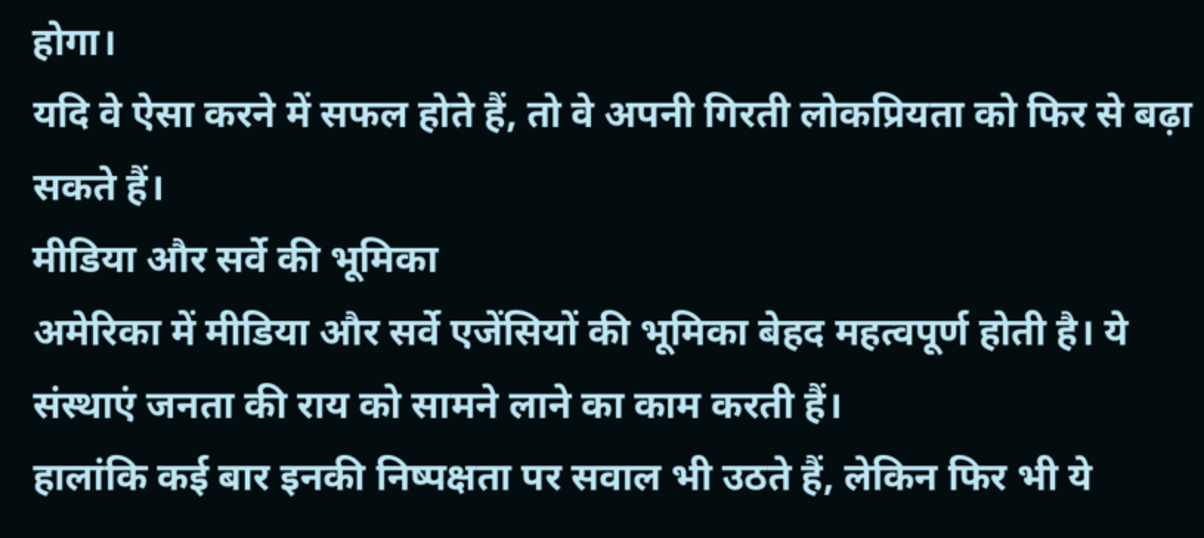होगा।
यदि वे ऐसा करने में सफल होते हैं, तो वे अपनी गिरती लोकप्रियता को फिर से बढ़ा सकते हैं।
मीडिया और सर्वे की भूमिका
अमेरिका में मीडिया और सर्वे एजेंसियों की भूमिका बेहद महत्वपूर्ण होती है। ये संस्थाएं जनता की राय को सामने लाने का काम करती हैं।
हालांकि कई बार इनकी निष्पक्षता पर सवाल भी उठते हैं, लेकिन फिर भी ये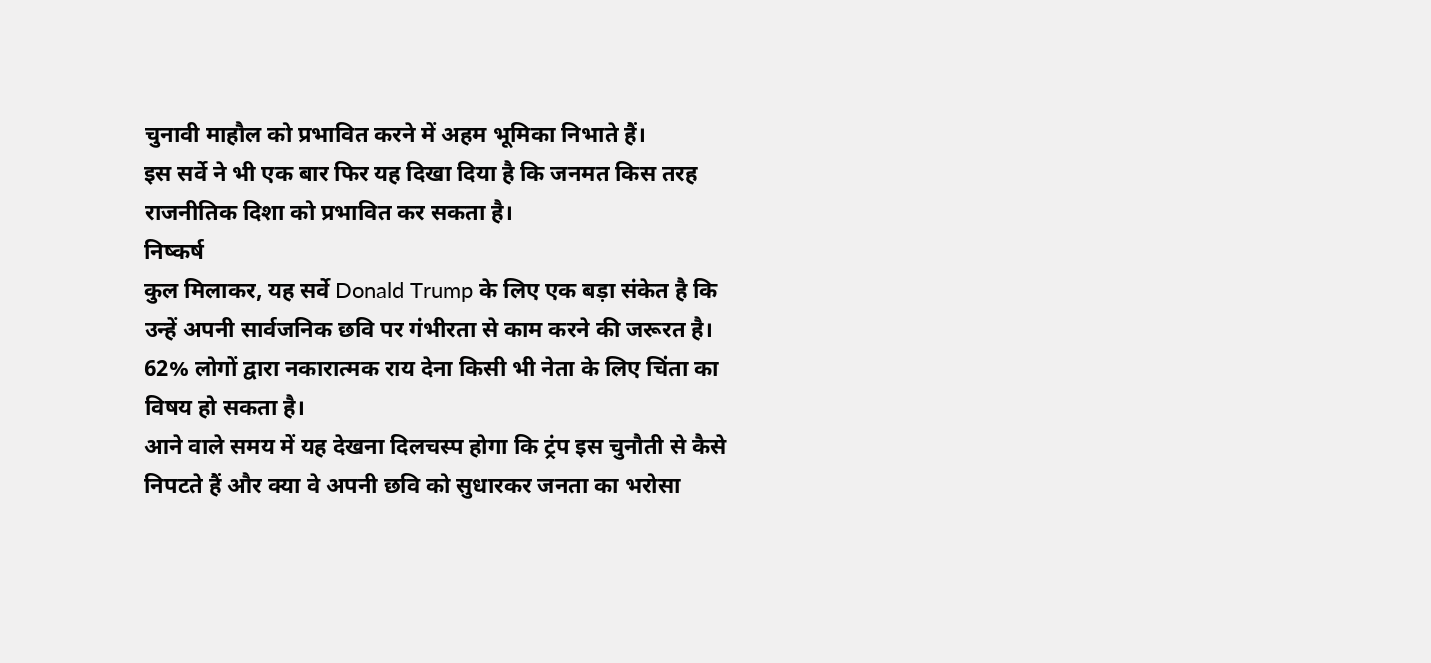चुनावी माहौल को प्रभावित करने में अहम भूमिका निभाते हैं।
इस सर्वे ने भी एक बार फिर यह दिखा दिया है कि जनमत किस तरह राजनीतिक दिशा को प्रभावित कर सकता है।
निष्कर्ष
कुल मिलाकर, यह सर्वे Donald Trump के लिए एक बड़ा संकेत है कि उन्हें अपनी सार्वजनिक छवि पर गंभीरता से काम करने की जरूरत है।
62% लोगों द्वारा नकारात्मक राय देना किसी भी नेता के लिए चिंता का विषय हो सकता है।
आने वाले समय में यह देखना दिलचस्प होगा कि ट्रंप इस चुनौती से कैसे निपटते हैं और क्या वे अपनी छवि को सुधारकर जनता का भरोसा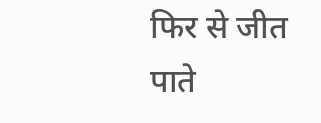फिर से जीत पाते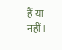हैं या नहीं।